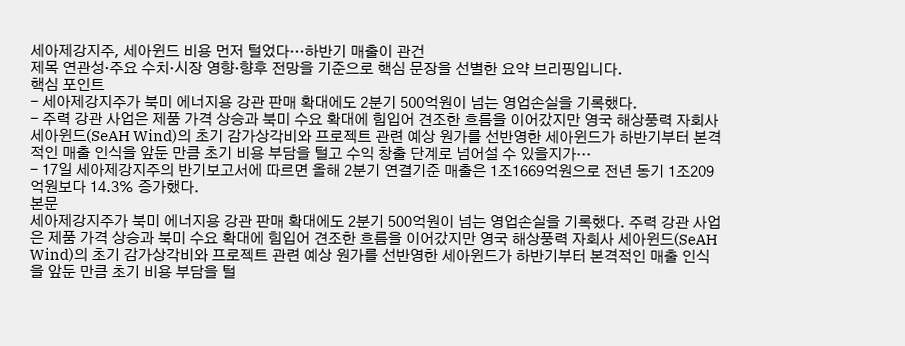세아제강지주, 세아윈드 비용 먼저 털었다…하반기 매출이 관건
제목 연관성·주요 수치·시장 영향·향후 전망을 기준으로 핵심 문장을 선별한 요약 브리핑입니다.
핵심 포인트
- 세아제강지주가 북미 에너지용 강관 판매 확대에도 2분기 500억원이 넘는 영업손실을 기록했다.
- 주력 강관 사업은 제품 가격 상승과 북미 수요 확대에 힘입어 견조한 흐름을 이어갔지만 영국 해상풍력 자회사 세아윈드(SeAH Wind)의 초기 감가상각비와 프로젝트 관련 예상 원가를 선반영한 세아윈드가 하반기부터 본격적인 매출 인식을 앞둔 만큼 초기 비용 부담을 털고 수익 창출 단계로 넘어설 수 있을지가…
- 17일 세아제강지주의 반기보고서에 따르면 올해 2분기 연결기준 매출은 1조1669억원으로 전년 동기 1조209억원보다 14.3% 증가했다.
본문
세아제강지주가 북미 에너지용 강관 판매 확대에도 2분기 500억원이 넘는 영업손실을 기록했다. 주력 강관 사업은 제품 가격 상승과 북미 수요 확대에 힘입어 견조한 흐름을 이어갔지만 영국 해상풍력 자회사 세아윈드(SeAH Wind)의 초기 감가상각비와 프로젝트 관련 예상 원가를 선반영한 세아윈드가 하반기부터 본격적인 매출 인식을 앞둔 만큼 초기 비용 부담을 털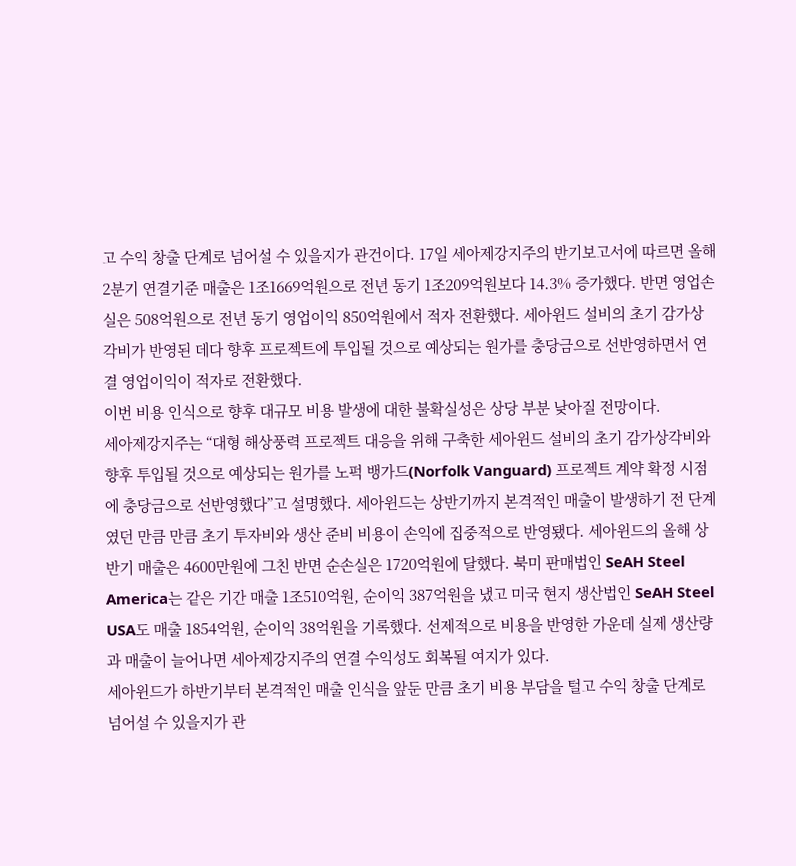고 수익 창출 단계로 넘어설 수 있을지가 관건이다. 17일 세아제강지주의 반기보고서에 따르면 올해 2분기 연결기준 매출은 1조1669억원으로 전년 동기 1조209억원보다 14.3% 증가했다. 반면 영업손실은 508억원으로 전년 동기 영업이익 850억원에서 적자 전환했다. 세아윈드 설비의 초기 감가상각비가 반영된 데다 향후 프로젝트에 투입될 것으로 예상되는 원가를 충당금으로 선반영하면서 연결 영업이익이 적자로 전환했다.
이번 비용 인식으로 향후 대규모 비용 발생에 대한 불확실성은 상당 부분 낮아질 전망이다.
세아제강지주는 “대형 해상풍력 프로젝트 대응을 위해 구축한 세아윈드 설비의 초기 감가상각비와 향후 투입될 것으로 예상되는 원가를 노퍽 뱅가드(Norfolk Vanguard) 프로젝트 계약 확정 시점에 충당금으로 선반영했다”고 설명했다. 세아윈드는 상반기까지 본격적인 매출이 발생하기 전 단계였던 만큼 만큼 초기 투자비와 생산 준비 비용이 손익에 집중적으로 반영됐다. 세아윈드의 올해 상반기 매출은 4600만원에 그친 반면 순손실은 1720억원에 달했다. 북미 판매법인 SeAH Steel America는 같은 기간 매출 1조510억원, 순이익 387억원을 냈고 미국 현지 생산법인 SeAH Steel USA도 매출 1854억원, 순이익 38억원을 기록했다. 선제적으로 비용을 반영한 가운데 실제 생산량과 매출이 늘어나면 세아제강지주의 연결 수익성도 회복될 여지가 있다.
세아윈드가 하반기부터 본격적인 매출 인식을 앞둔 만큼 초기 비용 부담을 털고 수익 창출 단계로 넘어설 수 있을지가 관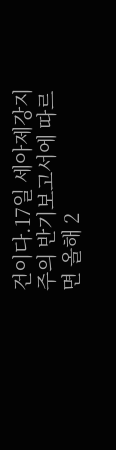건이다.17일 세아제강지주의 반기보고서에 따르면 올해 2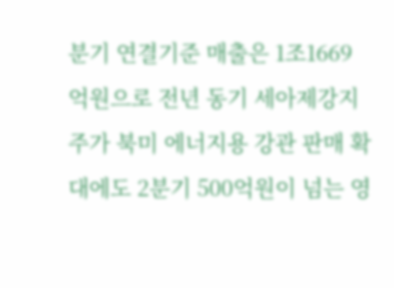분기 연결기준 매출은 1조1669억원으로 전년 동기 세아제강지주가 북미 에너지용 강관 판매 확대에도 2분기 500억원이 넘는 영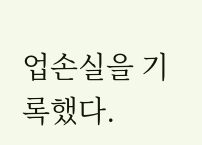업손실을 기록했다.